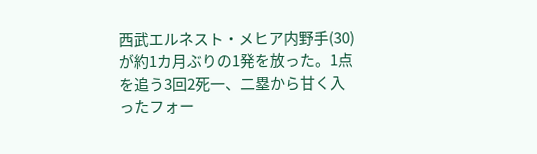西武エルネスト・メヒア内野手(30)が約1カ月ぶりの1発を放った。1点を追う3回2死一、二塁から甘く入ったフォー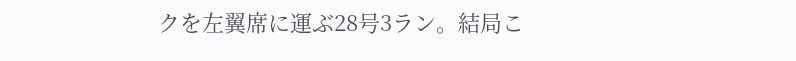クを左翼席に運ぶ28号3ラン。結局こ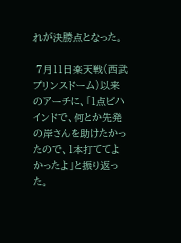れが決勝点となった。

 7月11日楽天戦(西武プリンスドーム)以来のアーチに、「1点ビハインドで、何とか先発の岸さんを助けたかったので、1本打ててよかったよ」と振り返った。